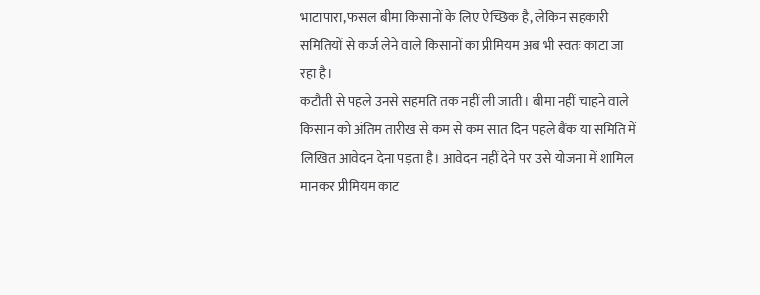भाटापारा,फसल बीमा किसानों के लिए ऐच्छिक है, लेकिन सहकारी समितियों से कर्ज लेने वाले किसानों का प्रीमियम अब भी स्वतः काटा जा रहा है।
कटौती से पहले उनसे सहमति तक नहीं ली जाती। बीमा नहीं चाहने वाले किसान को अंतिम तारीख से कम से कम सात दिन पहले बैंक या समिति में लिखित आवेदन देना पड़ता है। आवेदन नहीं देने पर उसे योजना में शामिल मानकर प्रीमियम काट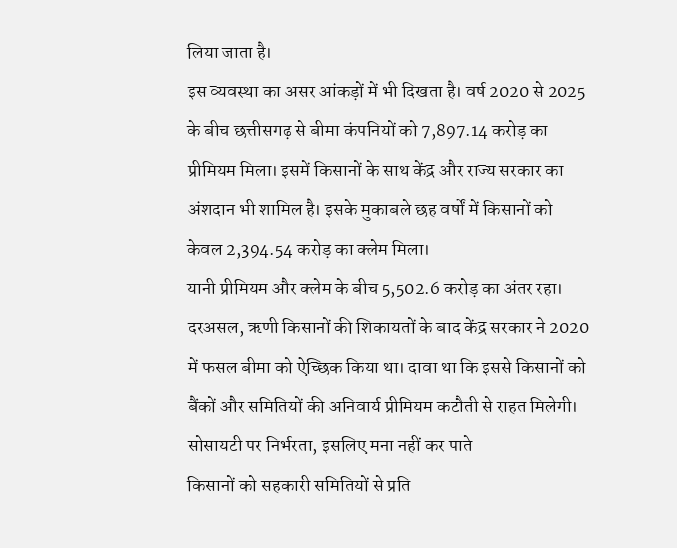लिया जाता है।
इस व्यवस्था का असर आंकड़ों में भी दिखता है। वर्ष 2020 से 2025 के बीच छत्तीसगढ़ से बीमा कंपनियों को 7,897.14 करोड़ का प्रीमियम मिला। इसमें किसानों के साथ केंद्र और राज्य सरकार का अंशदान भी शामिल है। इसके मुकाबले छह वर्षों में किसानों को केवल 2,394.54 करोड़ का क्लेम मिला।
यानी प्रीमियम और क्लेम के बीच 5,502.6 करोड़ का अंतर रहा। दरअसल, ऋणी किसानों की शिकायतों के बाद केंद्र सरकार ने 2020 में फसल बीमा को ऐच्छिक किया था। दावा था कि इससे किसानों को बैंकों और समितियों की अनिवार्य प्रीमियम कटौती से राहत मिलेगी।
सोसायटी पर निर्भरता, इसलिए मना नहीं कर पाते
किसानों को सहकारी समितियों से प्रति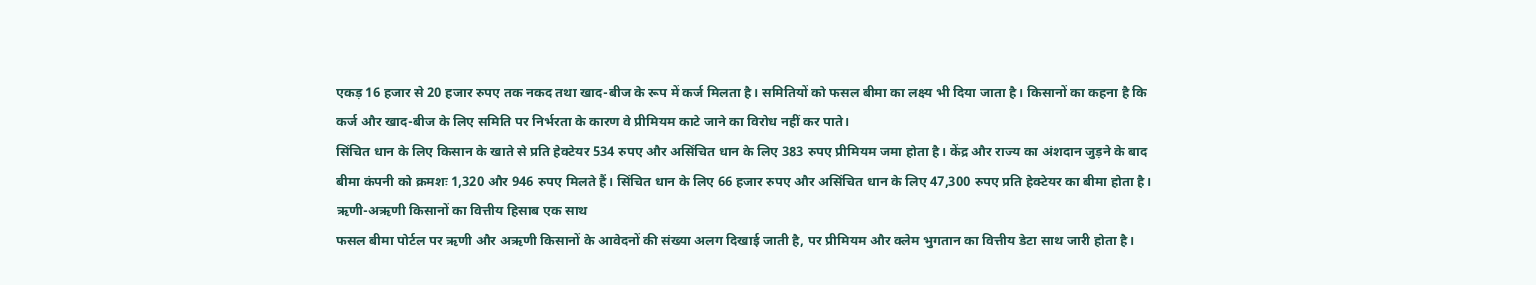एकड़ 16 हजार से 20 हजार रुपए तक नकद तथा खाद-बीज के रूप में कर्ज मिलता है। समितियों को फसल बीमा का लक्ष्य भी दिया जाता है। किसानों का कहना है कि कर्ज और खाद-बीज के लिए समिति पर निर्भरता के कारण वे प्रीमियम काटे जाने का विरोध नहीं कर पाते।
सिंचित धान के लिए किसान के खाते से प्रति हेक्टेयर 534 रुपए और असिंचित धान के लिए 383 रुपए प्रीमियम जमा होता है। केंद्र और राज्य का अंशदान जुड़ने के बाद बीमा कंपनी को क्रमशः 1,320 और 946 रुपए मिलते हैं। सिंचित धान के लिए 66 हजार रुपए और असिंचित धान के लिए 47,300 रुपए प्रति हेक्टेयर का बीमा होता है।
ऋणी-अऋणी किसानों का वित्तीय हिसाब एक साथ
फसल बीमा पोर्टल पर ऋणी और अऋणी किसानों के आवेदनों की संख्या अलग दिखाई जाती है, पर प्रीमियम और क्लेम भुगतान का वित्तीय डेटा साथ जारी होता है।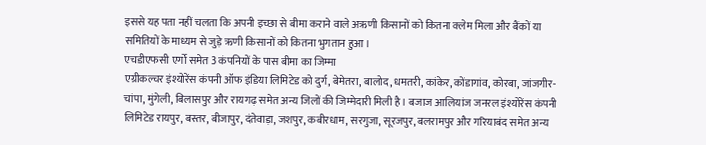इससे यह पता नहीं चलता कि अपनी इच्छा से बीमा कराने वाले अऋणी किसानों को कितना क्लेम मिला और बैंकों या समितियों के माध्यम से जुड़े ऋणी किसानों को कितना भुगतान हुआ।
एचडीएफसी एर्गो समेत 3 कंपनियों के पास बीमा का जिम्मा
एग्रीकल्चर इंश्योरेंस कंपनी ऑफ इंडिया लिमिटेड को दुर्ग, बेमेतरा, बालोद, धमतरी, कांकेर, कोंडागांव, कोरबा, जांजगीर-चांपा, मुंगेली, बिलासपुर और रायगढ़ समेत अन्य जिलों की जिम्मेदारी मिली है। बजाज आलियांज जनरल इंश्योरेंस कंपनी लिमिटेड रायपुर, बस्तर, बीजापुर, दंतेवाड़ा, जशपुर, कबीरधाम, सरगुजा, सूरजपुर, बलरामपुर और गरियाबंद समेत अन्य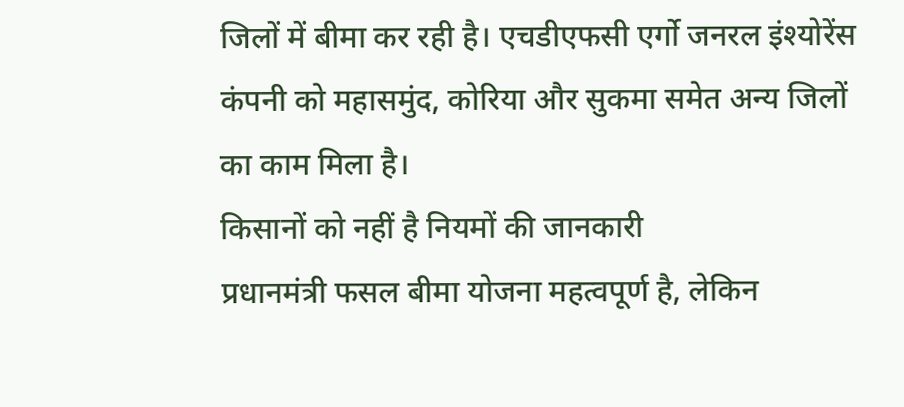जिलों में बीमा कर रही है। एचडीएफसी एर्गो जनरल इंश्योरेंस कंपनी को महासमुंद, कोरिया और सुकमा समेत अन्य जिलों का काम मिला है।
किसानों को नहीं है नियमों की जानकारी
प्रधानमंत्री फसल बीमा योजना महत्वपूर्ण है, लेकिन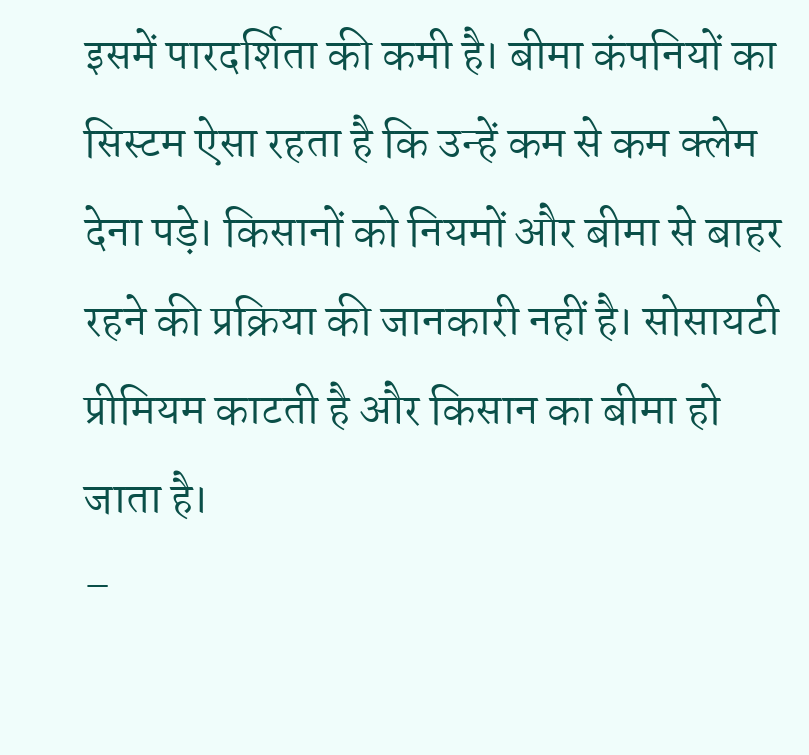इसमें पारदर्शिता की कमी है। बीमा कंपनियों का सिस्टम ऐसा रहता है कि उन्हें कम से कम क्लेम देना पड़े। किसानों को नियमों और बीमा से बाहर रहने की प्रक्रिया की जानकारी नहीं है। सोसायटी प्रीमियम काटती है और किसान का बीमा हो जाता है।
–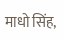माधो सिंह,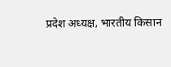प्रदेश अध्यक्ष, भारतीय किसान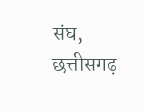संघ, छत्तीसगढ़